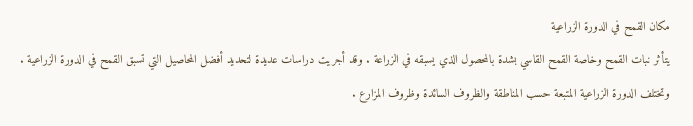مكان القمح في الدورة الزراعية
يتأثر نبات القمح وخاصة القمح القاسي بشدة بالمحصول الذي يسبقه في الزراعة . وقد أجريت دراسات عديدة لتحديد أفضل المحاصيل التي تسبق القمح في الدورة الزراعية . وتختلف الدورة الزراعية المتبعة حسب المناطقة والظروف السائدة وظروف المزارع .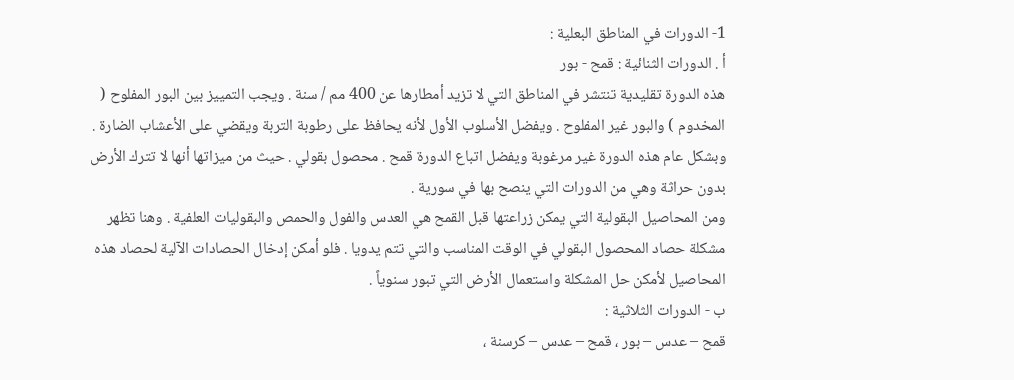1- الدورات في المناطق البعلية :
أ . الدورات الثنائية : قمح - بور
هذه الدورة تقليدية تنتشر في المناطق التي لا تزيد أمطارها عن 400 مم / سنة . ويجب التمييز بين البور المفلوح ( المخدوم ) والبور غير المفلوح . ويفضل الأسلوب الأول لأنه يحافظ على رطوبة التربة ويقضي على الأعشاب الضارة . وبشكل عام هذه الدورة غير مرغوبة ويفضل اتباع الدورة قمح . محصول بقولي . حيث من ميزاتها أنها لا تترك الأرض بدون حراثة وهي من الدورات التي ينصح بها في سورية .
ومن المحاصيل البقولية التي يمكن زراعتها قبل القمح هي العدس والفول والحمص والبقوليات العلفية . وهنا تظهر مشكلة حصاد المحصول البقولي في الوقت المناسب والتي تتم يدويا . فلو أمكن إدخال الحصادات الآلية لحصاد هذه المحاصيل لأمكن حل المشكلة واستعمال الأرض التي تبور سنوياً .
ب - الدورات الثلاثية :
قمح – عدس – بور ، قمح – عدس – كرسنة ،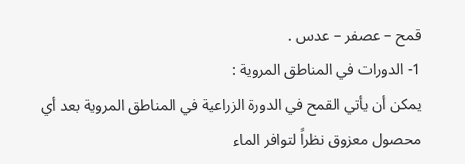قمح – عصفر – عدس .
1- الدورات في المناطق المروية :
يمكن أن يأتي القمح في الدورة الزراعية في المناطق المروية بعد أي محصول معزوق نظراً لتوافر الماء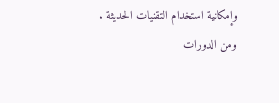وإمكانية استخدام التقنيات الحديثة .
ومن الدورات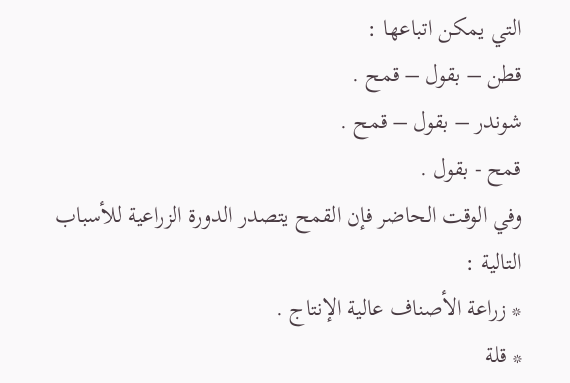التي يمكن اتباعها :
قطن – بقول – قمح .
شوندر – بقول – قمح .
قمح - بقول .
وفي الوقت الحاضر فإن القمح يتصدر الدورة الزراعية للأسباب التالية :
* زراعة الأصناف عالية الإنتاج .
* قلة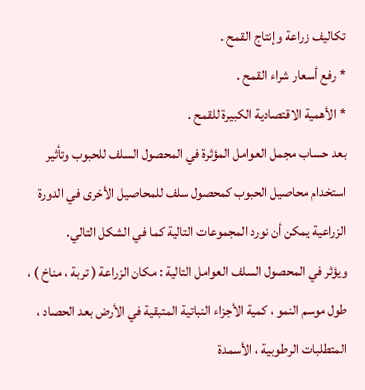تكاليف زراعة وإنتاج القمح .
* رفع أسعار شراء القمح .
* الأهمية الاقتصادية الكبيرة للقمح .
بعد حساب مجمل العوامل المؤثرة في المحصول السلف للحبوب وتأثير استخدام محاصيل الحبوب كمحصول سلف للمحاصيل الأخرى في الدورة الزراعية يمكن أن نورد المجموعات التالية كما في الشكل التالي.
ويؤثر في المحصول السلف العوامل التالية : مكان الزراعة ( تربة ، مناخ ) ، طول موسم النمو ، كمية الأجزاء النباتية المتبقية في الأرض بعد الحصاد ، المتطلبات الرطوبية ، الأسمدة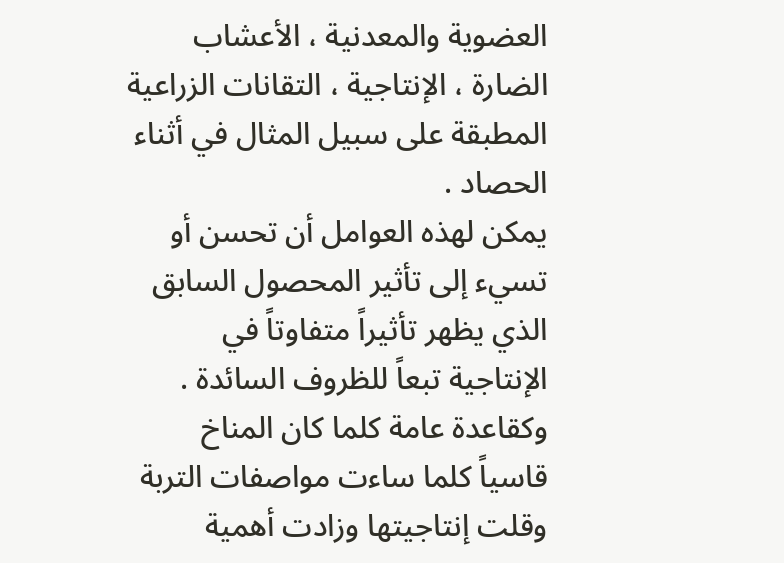العضوية والمعدنية ، الأعشاب الضارة ، الإنتاجية ، التقانات الزراعية المطبقة على سبيل المثال في أثناء الحصاد .
يمكن لهذه العوامل أن تحسن أو تسيء إلى تأثير المحصول السابق الذي يظهر تأثيراً متفاوتاً في الإنتاجية تبعاً للظروف السائدة . وكقاعدة عامة كلما كان المناخ قاسياً كلما ساءت مواصفات التربة وقلت إنتاجيتها وزادت أهمية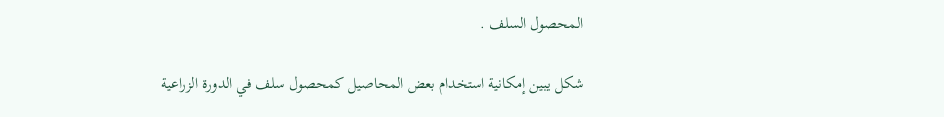المحصول السلف .

شكل يبين إمكانية استخدام بعض المحاصيل كمحصول سلف في الدورة الزراعية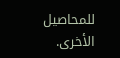للمحاصيل الأخرى.